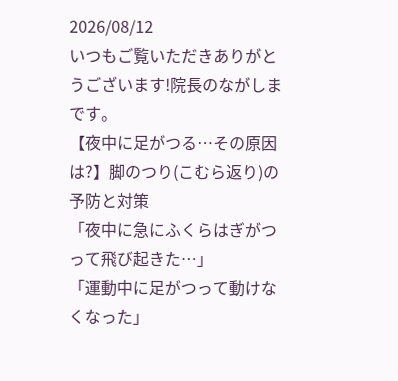2026/08/12
いつもご覧いただきありがとうございます!院長のながしまです。
【夜中に足がつる…その原因は?】脚のつり(こむら返り)の予防と対策
「夜中に急にふくらはぎがつって飛び起きた…」
「運動中に足がつって動けなくなった」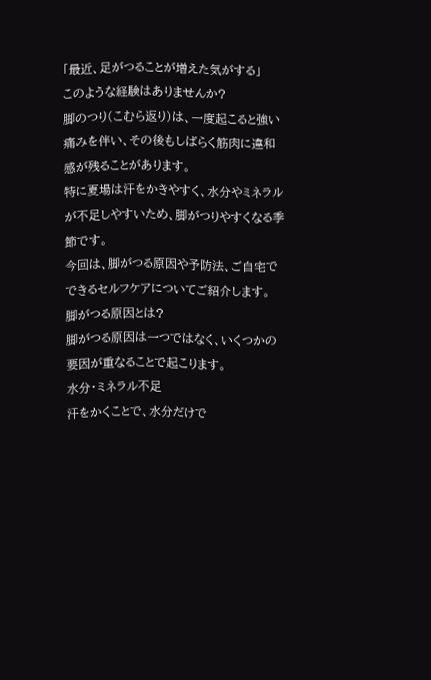「最近、足がつることが増えた気がする」
このような経験はありませんか?
脚のつり(こむら返り)は、一度起こると強い痛みを伴い、その後もしばらく筋肉に違和感が残ることがあります。
特に夏場は汗をかきやすく、水分やミネラルが不足しやすいため、脚がつりやすくなる季節です。
今回は、脚がつる原因や予防法、ご自宅でできるセルフケアについてご紹介します。
脚がつる原因とは?
脚がつる原因は一つではなく、いくつかの要因が重なることで起こります。
水分・ミネラル不足
汗をかくことで、水分だけで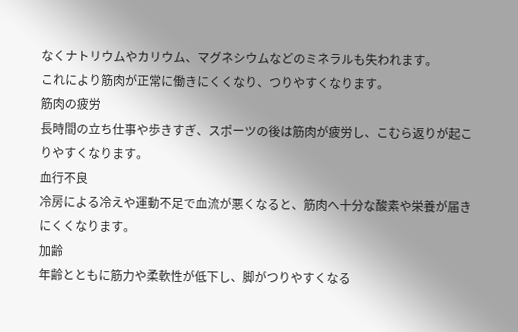なくナトリウムやカリウム、マグネシウムなどのミネラルも失われます。
これにより筋肉が正常に働きにくくなり、つりやすくなります。
筋肉の疲労
長時間の立ち仕事や歩きすぎ、スポーツの後は筋肉が疲労し、こむら返りが起こりやすくなります。
血行不良
冷房による冷えや運動不足で血流が悪くなると、筋肉へ十分な酸素や栄養が届きにくくなります。
加齢
年齢とともに筋力や柔軟性が低下し、脚がつりやすくなる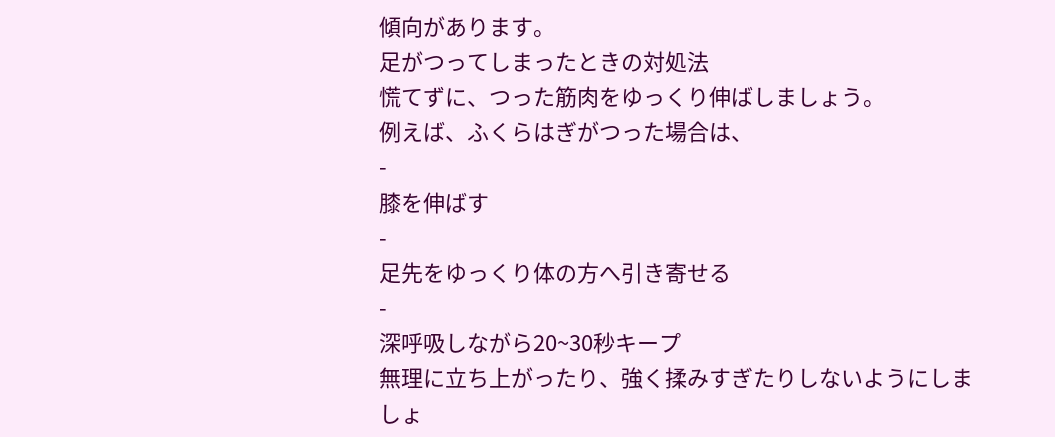傾向があります。
足がつってしまったときの対処法
慌てずに、つった筋肉をゆっくり伸ばしましょう。
例えば、ふくらはぎがつった場合は、
-
膝を伸ばす
-
足先をゆっくり体の方へ引き寄せる
-
深呼吸しながら20~30秒キープ
無理に立ち上がったり、強く揉みすぎたりしないようにしましょ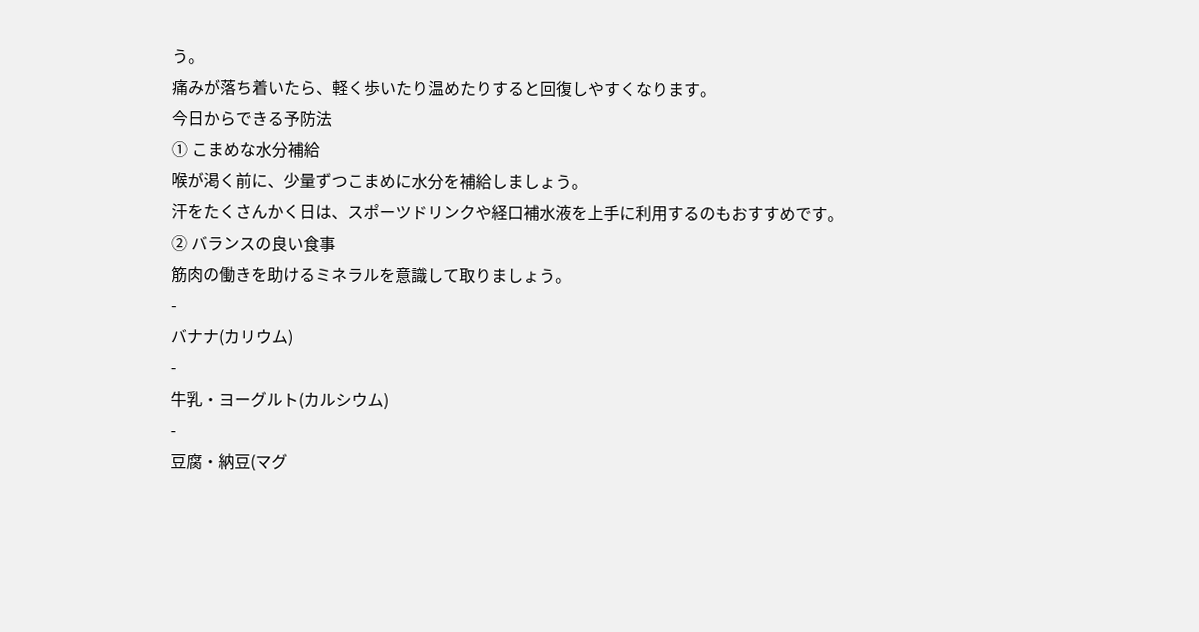う。
痛みが落ち着いたら、軽く歩いたり温めたりすると回復しやすくなります。
今日からできる予防法
① こまめな水分補給
喉が渇く前に、少量ずつこまめに水分を補給しましょう。
汗をたくさんかく日は、スポーツドリンクや経口補水液を上手に利用するのもおすすめです。
② バランスの良い食事
筋肉の働きを助けるミネラルを意識して取りましょう。
-
バナナ(カリウム)
-
牛乳・ヨーグルト(カルシウム)
-
豆腐・納豆(マグ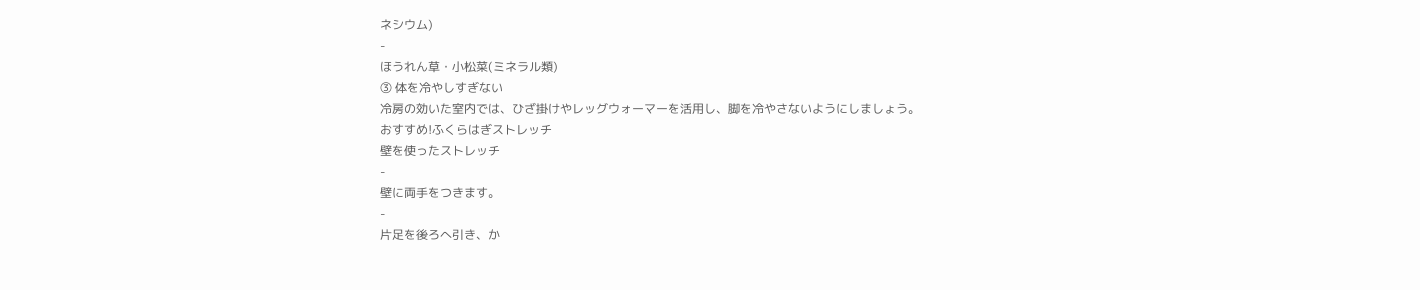ネシウム)
-
ほうれん草・小松菜(ミネラル類)
③ 体を冷やしすぎない
冷房の効いた室内では、ひざ掛けやレッグウォーマーを活用し、脚を冷やさないようにしましょう。
おすすめ!ふくらはぎストレッチ
壁を使ったストレッチ
-
壁に両手をつきます。
-
片足を後ろへ引き、か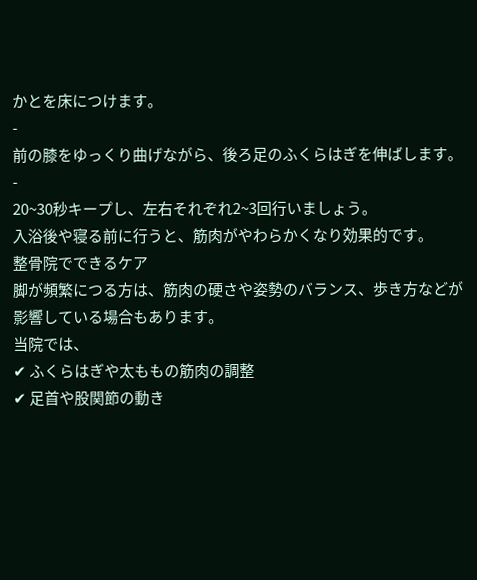かとを床につけます。
-
前の膝をゆっくり曲げながら、後ろ足のふくらはぎを伸ばします。
-
20~30秒キープし、左右それぞれ2~3回行いましょう。
入浴後や寝る前に行うと、筋肉がやわらかくなり効果的です。
整骨院でできるケア
脚が頻繁につる方は、筋肉の硬さや姿勢のバランス、歩き方などが影響している場合もあります。
当院では、
✔ ふくらはぎや太ももの筋肉の調整
✔ 足首や股関節の動き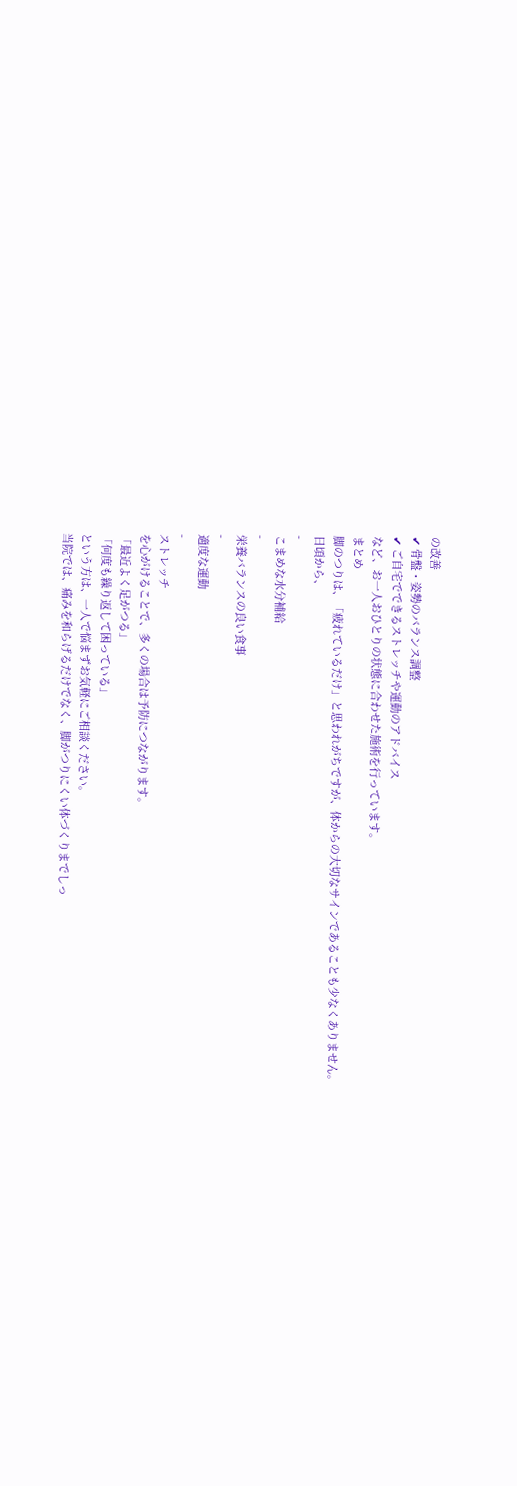の改善
✔ 骨盤・姿勢のバランス調整
✔ ご自宅でできるストレッチや運動のアドバイス
など、お一人おひとりの状態に合わせた施術を行っています。
まとめ
脚のつりは、「疲れているだけ」と思われがちですが、体からの大切なサインであることも少なくありません。
日頃から、
-
こまめな水分補給
-
栄養バランスの良い食事
-
適度な運動
-
ストレッチ
を心がけることで、多くの場合は予防につながります。
「最近よく足がつる」
「何度も繰り返して困っている」
という方は、一人で悩まずお気軽にご相談ください。
当院では、痛みを和らげるだけでなく、脚がつりにくい体づくりまでしっ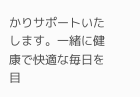かりサポートいたします。一緒に健康で快適な毎日を目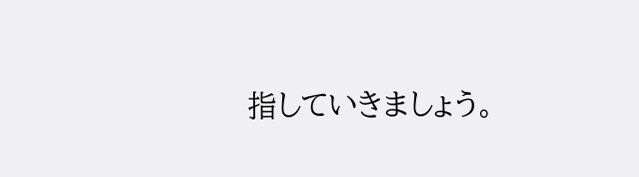指していきましょう。